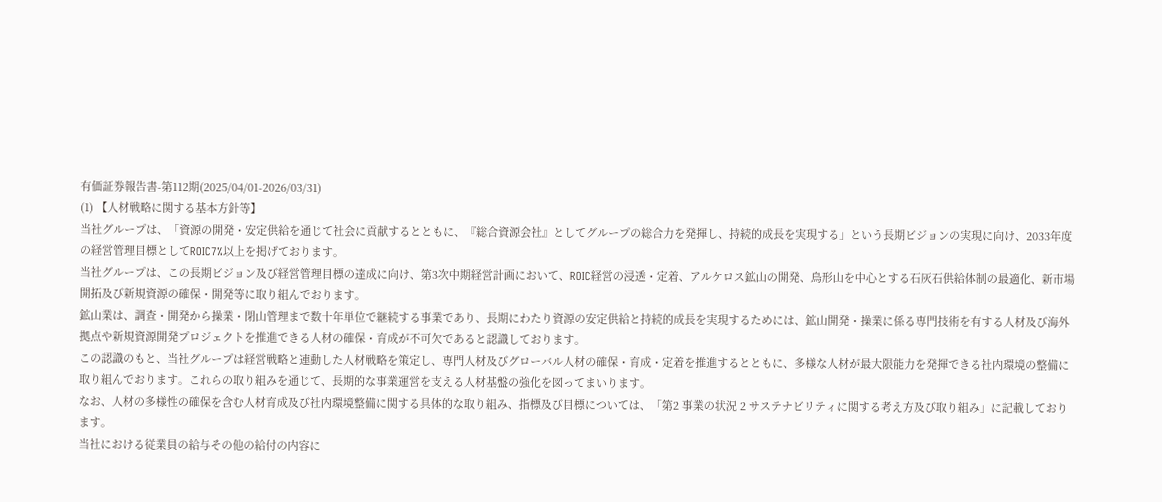有価証券報告書-第112期(2025/04/01-2026/03/31)
(1) 【人材戦略に関する基本方針等】
当社グループは、「資源の開発・安定供給を通じて社会に貢献するとともに、『総合資源会社』としてグループの総合力を発揮し、持続的成長を実現する」という長期ビジョンの実現に向け、2033年度の経営管理目標としてROIC7%以上を掲げております。
当社グループは、この長期ビジョン及び経営管理目標の達成に向け、第3次中期経営計画において、ROIC経営の浸透・定着、アルケロス鉱山の開発、鳥形山を中心とする石灰石供給体制の最適化、新市場開拓及び新規資源の確保・開発等に取り組んでおります。
鉱山業は、調査・開発から操業・閉山管理まで数十年単位で継続する事業であり、長期にわたり資源の安定供給と持続的成長を実現するためには、鉱山開発・操業に係る専門技術を有する人材及び海外拠点や新規資源開発プロジェクトを推進できる人材の確保・育成が不可欠であると認識しております。
この認識のもと、当社グループは経営戦略と連動した人材戦略を策定し、専門人材及びグローバル人材の確保・育成・定着を推進するとともに、多様な人材が最大限能力を発揮できる社内環境の整備に取り組んでおります。これらの取り組みを通じて、長期的な事業運営を支える人材基盤の強化を図ってまいります。
なお、人材の多様性の確保を含む人材育成及び社内環境整備に関する具体的な取り組み、指標及び目標については、「第2 事業の状況 2 サステナビリティに関する考え方及び取り組み」に記載しております。
当社における従業員の給与その他の給付の内容に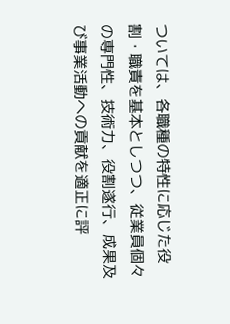ついては、各職種の特性に応じた役割・職責を基本としつつ、従業員個々の専門性、技術力、役割遂行、成果及び事業活動への貢献を適正に評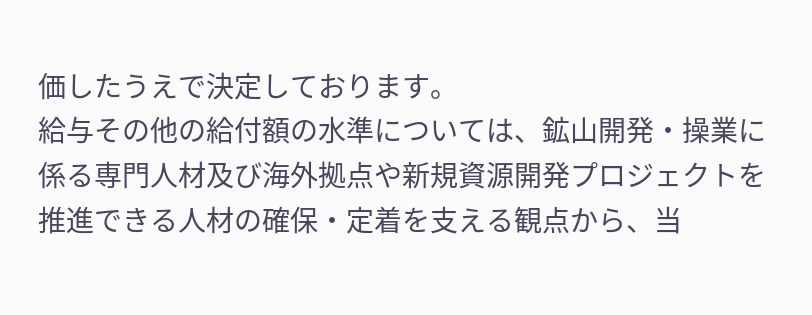価したうえで決定しております。
給与その他の給付額の水準については、鉱山開発・操業に係る専門人材及び海外拠点や新規資源開発プロジェクトを推進できる人材の確保・定着を支える観点から、当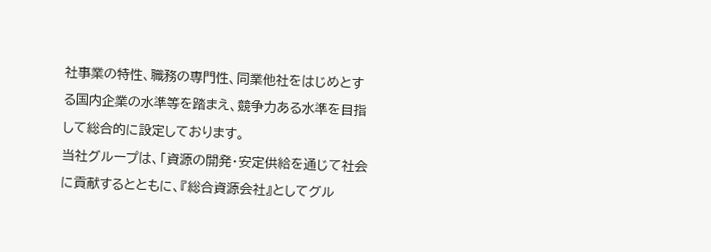社事業の特性、職務の専門性、同業他社をはじめとする国内企業の水準等を踏まえ、競争力ある水準を目指して総合的に設定しております。
当社グループは、「資源の開発・安定供給を通じて社会に貢献するとともに、『総合資源会社』としてグル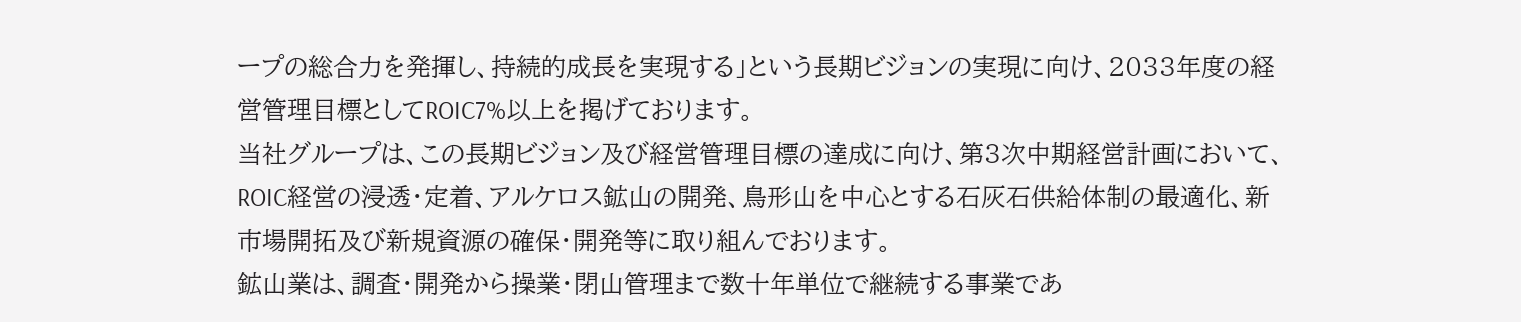ープの総合力を発揮し、持続的成長を実現する」という長期ビジョンの実現に向け、2033年度の経営管理目標としてROIC7%以上を掲げております。
当社グループは、この長期ビジョン及び経営管理目標の達成に向け、第3次中期経営計画において、ROIC経営の浸透・定着、アルケロス鉱山の開発、鳥形山を中心とする石灰石供給体制の最適化、新市場開拓及び新規資源の確保・開発等に取り組んでおります。
鉱山業は、調査・開発から操業・閉山管理まで数十年単位で継続する事業であ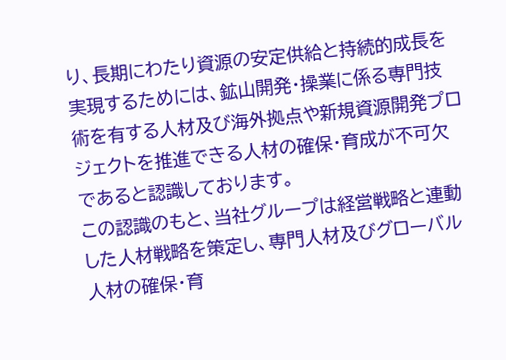り、長期にわたり資源の安定供給と持続的成長を実現するためには、鉱山開発・操業に係る専門技術を有する人材及び海外拠点や新規資源開発プロジェクトを推進できる人材の確保・育成が不可欠であると認識しております。
この認識のもと、当社グループは経営戦略と連動した人材戦略を策定し、専門人材及びグローバル人材の確保・育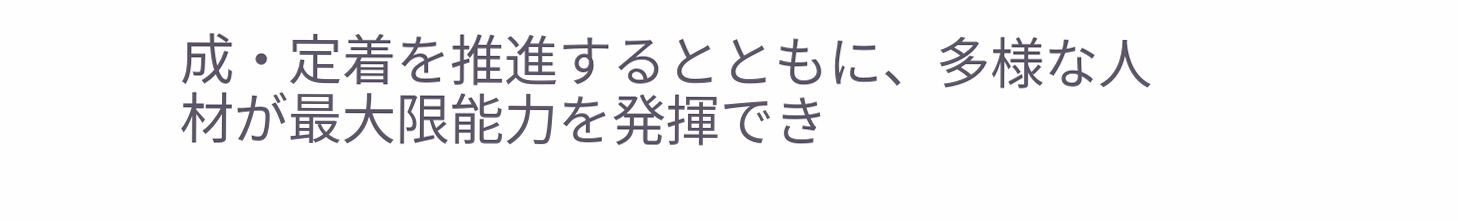成・定着を推進するとともに、多様な人材が最大限能力を発揮でき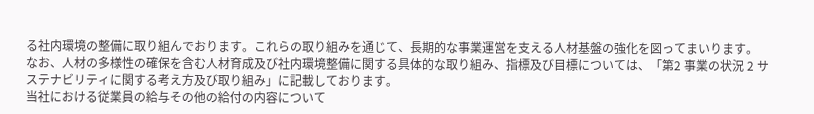る社内環境の整備に取り組んでおります。これらの取り組みを通じて、長期的な事業運営を支える人材基盤の強化を図ってまいります。
なお、人材の多様性の確保を含む人材育成及び社内環境整備に関する具体的な取り組み、指標及び目標については、「第2 事業の状況 2 サステナビリティに関する考え方及び取り組み」に記載しております。
当社における従業員の給与その他の給付の内容について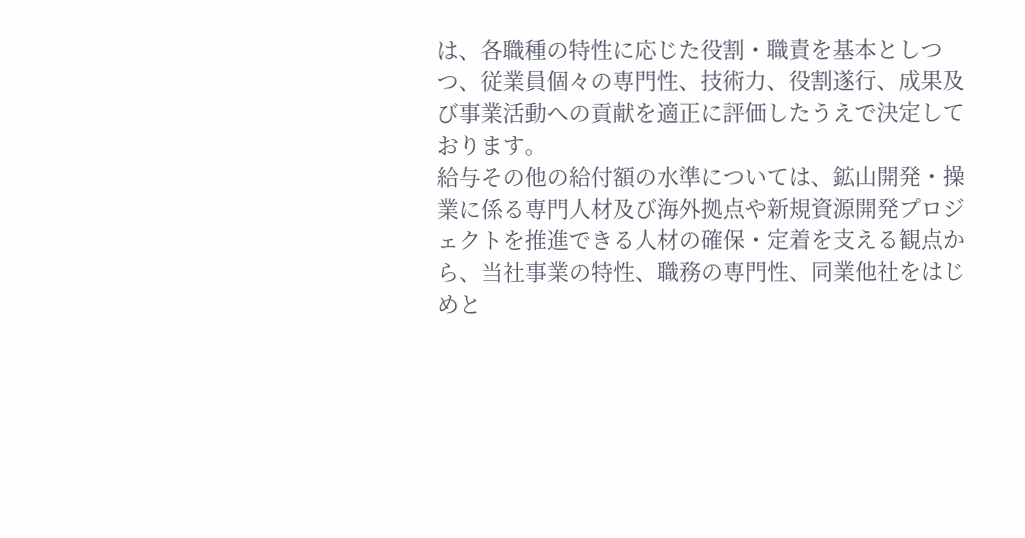は、各職種の特性に応じた役割・職責を基本としつつ、従業員個々の専門性、技術力、役割遂行、成果及び事業活動への貢献を適正に評価したうえで決定しております。
給与その他の給付額の水準については、鉱山開発・操業に係る専門人材及び海外拠点や新規資源開発プロジェクトを推進できる人材の確保・定着を支える観点から、当社事業の特性、職務の専門性、同業他社をはじめと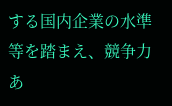する国内企業の水準等を踏まえ、競争力あ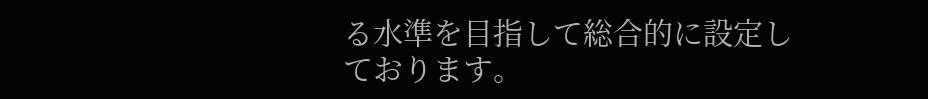る水準を目指して総合的に設定しております。